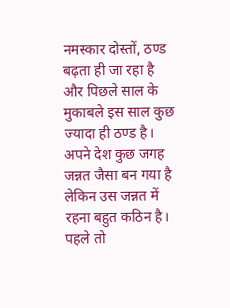नमस्कार दोस्तों, ठण्ड बढ़ता ही जा रहा है और पिछले साल के मुकाबले इस साल कुछ ज्यादा ही ठण्ड है। अपने देश कुछ जगह जन्नत जैसा बन गया है लेकिन उस जन्नत में रहना बहुत कठिन है। पहले तो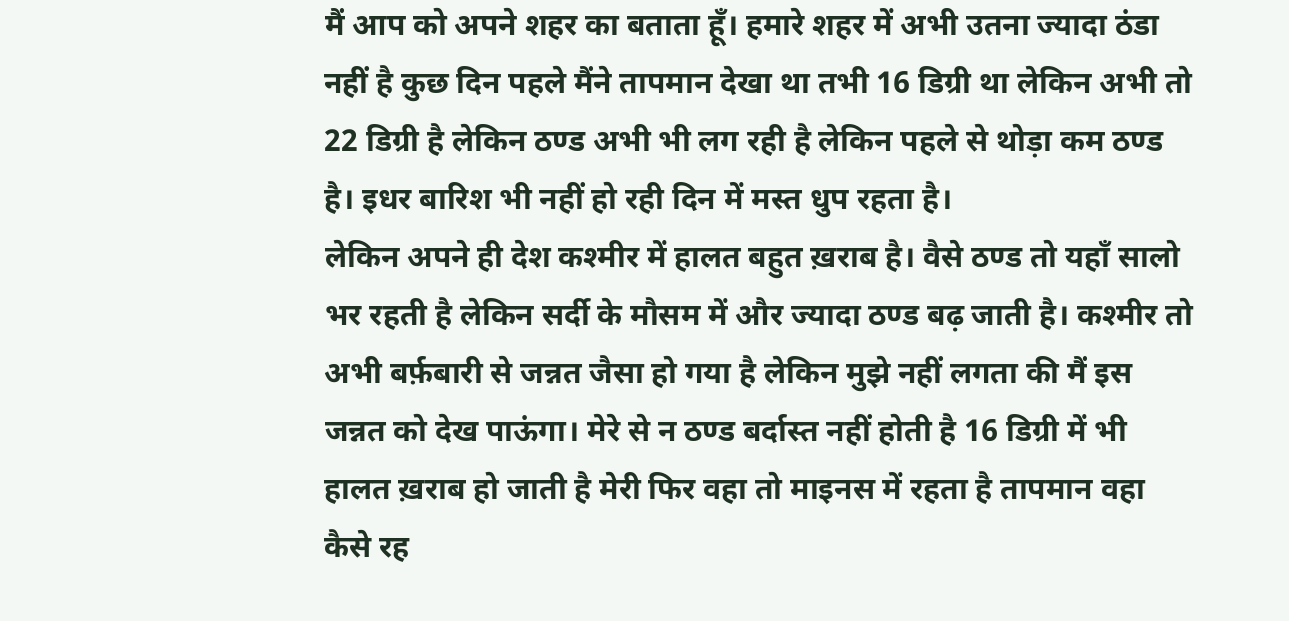मैं आप को अपने शहर का बताता हूँ। हमारे शहर में अभी उतना ज्यादा ठंडा नहीं है कुछ दिन पहले मैंने तापमान देखा था तभी 16 डिग्री था लेकिन अभी तो 22 डिग्री है लेकिन ठण्ड अभी भी लग रही है लेकिन पहले से थोड़ा कम ठण्ड है। इधर बारिश भी नहीं हो रही दिन में मस्त धुप रहता है।
लेकिन अपने ही देश कश्मीर में हालत बहुत ख़राब है। वैसे ठण्ड तो यहाँ सालो भर रहती है लेकिन सर्दी के मौसम में और ज्यादा ठण्ड बढ़ जाती है। कश्मीर तो अभी बर्फ़बारी से जन्नत जैसा हो गया है लेकिन मुझे नहीं लगता की मैं इस जन्नत को देख पाऊंगा। मेरे से न ठण्ड बर्दास्त नहीं होती है 16 डिग्री में भी हालत ख़राब हो जाती है मेरी फिर वहा तो माइनस में रहता है तापमान वहा कैसे रह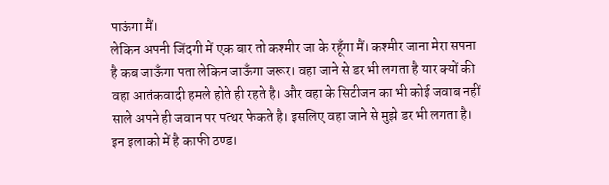पाऊंगा मैं।
लेकिन अपनी जिंदगी में एक बार तो कश्मीर जा के रहूँगा मैं। कश्मीर जाना मेरा सपना है कब जाऊँगा पता लेकिन जाऊँगा जरूर। वहा जाने से डर भी लगता है यार क्यों की वहा आतंकवादी हमले होते ही रहते है। और वहा के सिटीजन का भी कोई जवाब नहीं साले अपने ही जवान पर पत्थर फेकते है। इसलिए वहा जाने से मुझे डर भी लगता है।
इन इलाको में है काफी ठण्ड।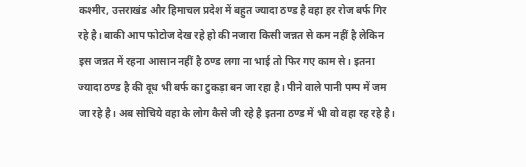कश्मीर, उत्तराखंड और हिमाचल प्रदेश में बहुत ज्यादा ठण्ड है वहा हर रोज बर्फ गिर रहे है। बाकी आप फोटोज देख रहे हो की नजारा किसी जन्नत से कम नहीं है लेकिन इस जन्नत में रहना आसान नहीं है ठण्ड लगा ना भाई तो फिर गए काम से। इतना ज्यादा ठण्ड है की दूध भी बर्फ का टुकड़ा बन जा रहा है। पीने वाले पानी पम्प में जम जा रहे है। अब सोचिये वहा के लोग कैसे जी रहे है इतना ठण्ड में भी वो वहा रह रहे है।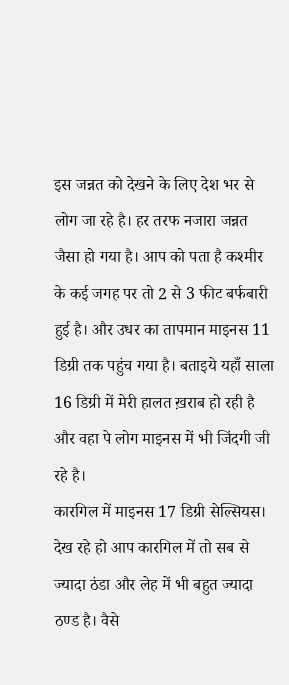इस जन्नत को देखने के लिए देश भर से लोग जा रहे है। हर तरफ नजारा जन्नत जैसा हो गया है। आप को पता है कश्मीर के कई जगह पर तो 2 से 3 फीट बर्फबारी हुई है। और उधर का तापमान माइनस 11 डिग्री तक पहुंच गया है। बताइये यहाँ साला 16 डिग्री में मेरी हालत ख़राब हो रही है और वहा पे लोग माइनस में भी जिंदगी जी रहे है।
कारगिल में माइनस 17 डिग्री सेल्सियस।
देख रहे हो आप कारगिल में तो सब से ज्यादा ठंडा और लेह में भी बहुत ज्यादा ठण्ड है। वैसे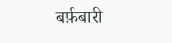बर्फ़बारी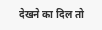देखने का दिल तो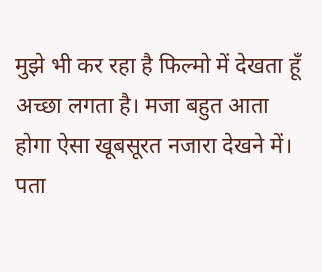मुझे भी कर रहा है फिल्मो में देखता हूँ अच्छा लगता है। मजा बहुत आता होगा ऐसा खूबसूरत नजारा देखने में। पता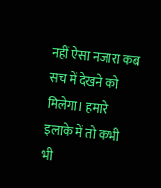नहीं ऐसा नजारा कब सच में देखने को मिलेगा। हमारे इलाके में तो कभी भी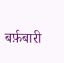बर्फ़बारी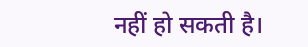नहीं हो सकती है।